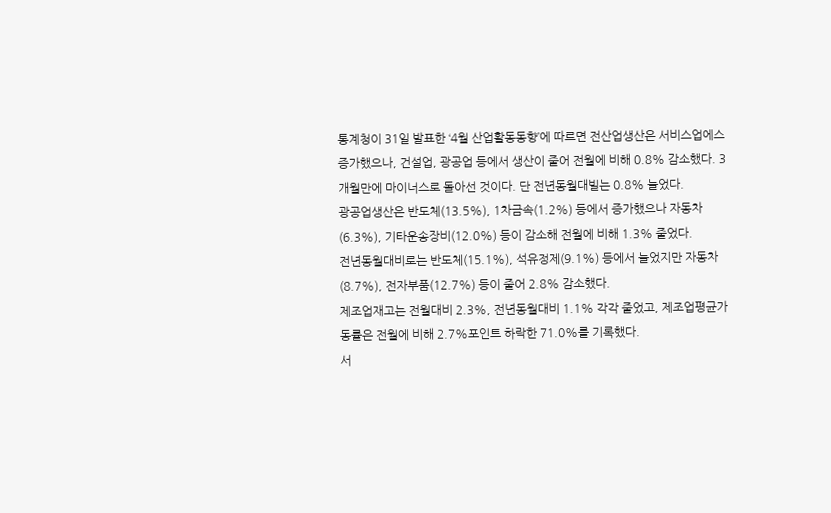통계청이 31일 발표한 ‘4월 산업활동동향’에 따르면 전산업생산은 서비스업에스 증가했으나, 건설업, 광공업 등에서 생산이 줄어 전월에 비해 0.8% 감소했다. 3개월만에 마이너스로 돌아선 것이다. 단 전년동월대빌는 0.8% 늘었다.
광공업생산은 반도체(13.5%), 1차금속(1.2%) 등에서 증가했으나 자동차(6.3%), 기타운송장비(12.0%) 등이 감소해 전월에 비해 1.3% 줄었다.
전년동월대비로는 반도체(15.1%), 석유정제(9.1%) 등에서 늘었지만 자동차(8.7%), 전자부품(12.7%) 등이 줄어 2.8% 감소했다.
제조업재고는 전월대비 2.3%, 전년동월대비 1.1% 각각 줄었고, 제조업평균가동률은 전월에 비해 2.7%포인트 하락한 71.0%를 기록했다.
서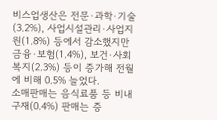비스업생산은 전문·과학·기술(3.2%), 사업시설관리·사업지원(1.8%) 등에서 감소했지만 금융·보험(1.4%), 보건·사회복지(2.3%) 등이 증가해 전월에 비해 0.5% 늘었다.
소매판매는 음식료품 등 비내구재(0.4%) 판매는 증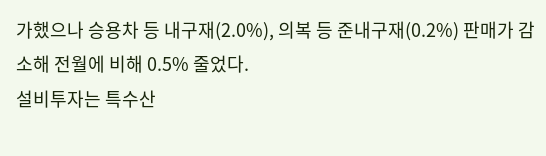가했으나 승용차 등 내구재(2.0%), 의복 등 준내구재(0.2%) 판매가 감소해 전월에 비해 0.5% 줄었다.
설비투자는 특수산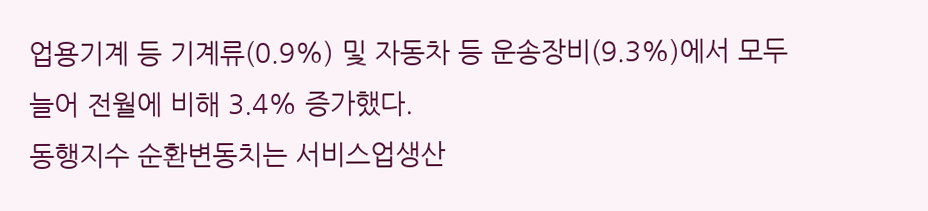업용기계 등 기계류(0.9%) 및 자동차 등 운송장비(9.3%)에서 모두 늘어 전월에 비해 3.4% 증가했다.
동행지수 순환변동치는 서비스업생산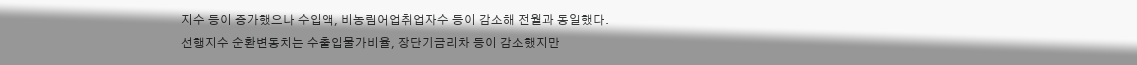지수 등이 증가했으나 수입액, 비농림어업취업자수 등이 감소해 전월과 동일했다.
선행지수 순환변동치는 수출입물가비율, 장단기금리차 등이 감소했지만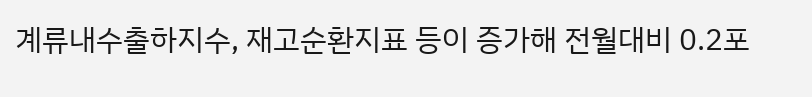계류내수출하지수, 재고순환지표 등이 증가해 전월대비 0.2포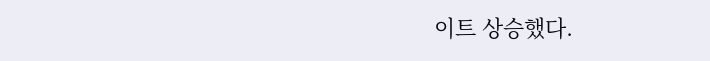이트 상승했다.